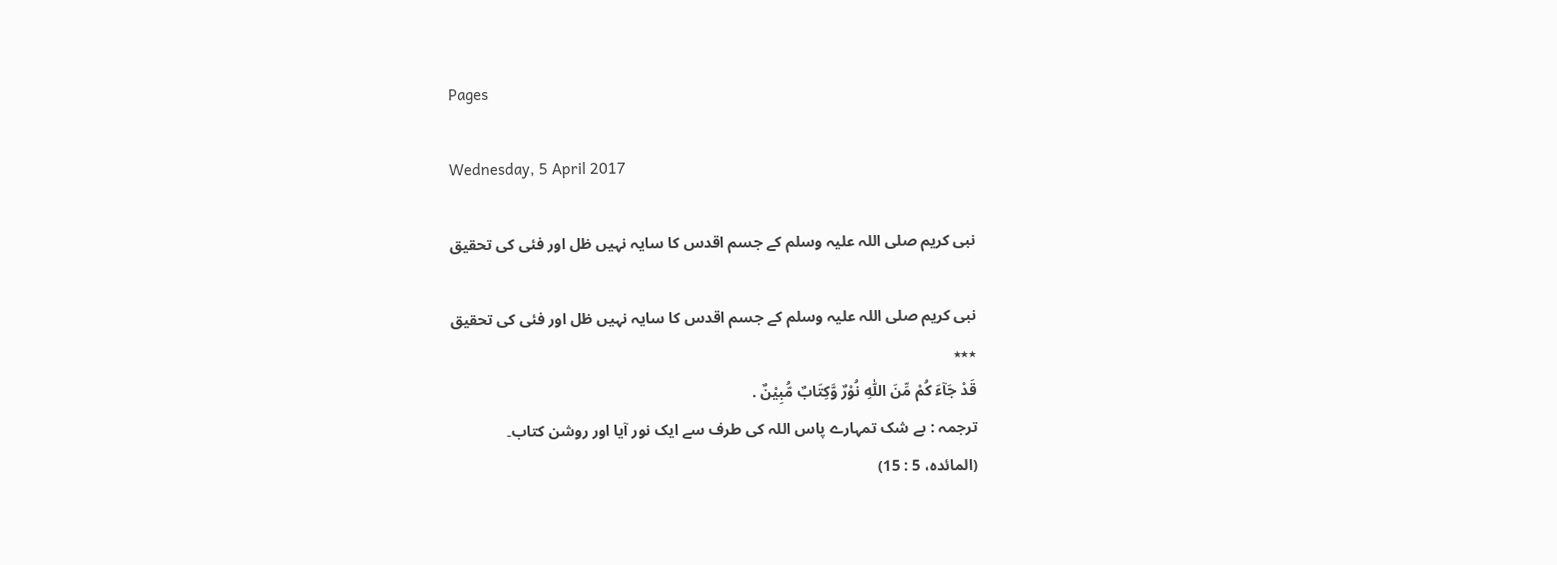Pages

Wednesday, 5 April 2017

نبی کریم صلی اللہ علیہ وسلم کے جسم اقدس کا سایہ نہیں ظل اور فئی کی تحقیق

نبی کریم صلی اللہ علیہ وسلم کے جسم اقدس کا سایہ نہیں ظل اور فئی کی تحقیق
٭٭٭
قَدْ جَآءَ کُمْ مِّنَ اللّٰهِ نُوْرٌ وَّکِتَابٌ مُّبِيْنٌ .
ترجمہ : بے شک تمہارے پاس اللہ کی طرف سے ایک نور آیا اور روشن کتاب۔
(المائده، 5 : 15)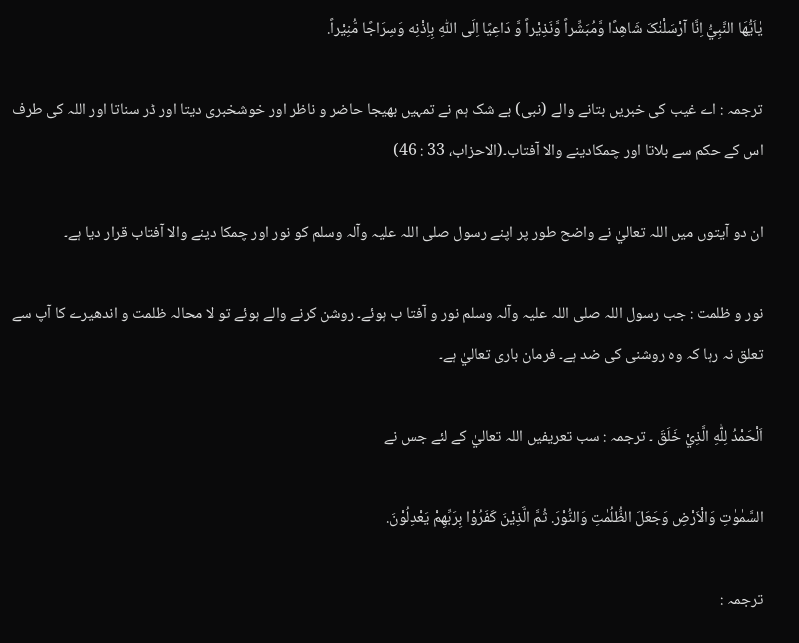يٰاَيُّهَا النَّبِيُّ اِنَّا آرْسَلْنٰکَ شَاهِدًا وَّمُبَشِّراً وَّنَذِيْراً وَّ دَاعِيًا اِلَی اللّٰهِ بِاِذْنِه وَسِرَاجًا مُّنِيْراً.

ترجمہ : اے غیب کی خبریں بتانے والے (نبی) بے شک ہم نے تمہیں بھیجا حاضر و ناظر اور خوشخبری دیتا اور ڈر سناتا اور اللہ کی طرف اس کے حکم سے بلاتا اور چمکادینے والا آفتاب۔(الاحزاب، 33 : 46)

ان دو آیتوں میں اللہ تعاليٰ نے واضح طور پر اپنے رسول صلی اللہ علیہ وآلہ وسلم کو نور اور چمکا دینے والا آفتاب قرار دیا ہے۔

نور و ظلمت : جب رسول اللہ صلی اللہ علیہ وآلہ وسلم نور و آفتا ب ہوئے۔ روشن کرنے والے ہوئے تو لا محالہ ظلمت و اندھیرے کا آپ سے تعلق نہ رہا کہ وہ روشنی کی ضد ہے۔ فرمان باری تعاليٰ ہے۔

اَلْحَمْدُ لِلّٰهِ الَّذِيْ خَلَقَ ۔ ترجمہ : سب تعریفیں اللہ تعاليٰ کے لئے جس نے

السَّمٰوٰتِ وَالْاَرْضِ وَجَعَلَ الظُّلُمٰتِ وَالنُّوْرَ. ثُمَّ الَّذِيْنَ کَفَرُوْا بِرَبِّهِمْ يَعْدِلُوْنَ.

ترجمہ :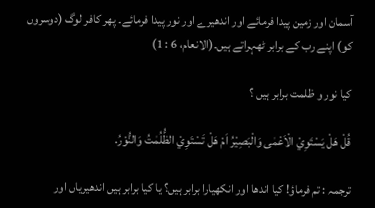آسمان اور زمین پیدا فرمائے اور اندھیرے اور نور پیدا فرمائے۔ پھر کافر لوگ (دوسروں کو) اپنے رب کے برابر ٹھہراتے ہیں۔(الانعام، 6 : 1)

کیا نور و ظلمت برابر ہیں ؟

قُلْ هَلْ يَسْتَوِيْ الْاَعْمٰی وَالْبَصِيْرُ اَمْ هَلْ تَسْتَوِيْ الظُّلُمٰتُ وَالنُّوْرُ.

ترجمہ : تم فرماؤ! کیا اندھا اور انکھیارا برابر ہیں؟ یا کیا برابر ہیں اندھیریاں اور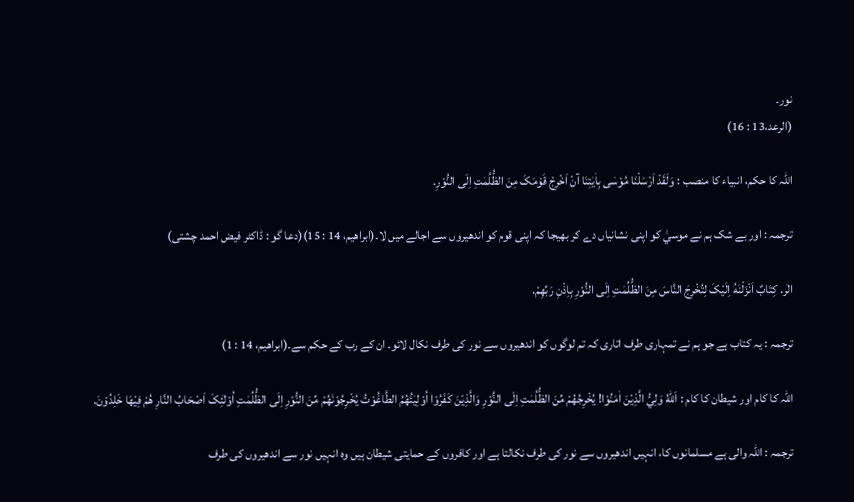نور۔
(الرعد،13 : 16)

اللہ کا حکم، انبیاء کا منصب : وَلَقَدْ اَرْسَلْنَا مُوْسٰی بِاٰيٰتِنَا آنْ اَخْرِجْ قَوْمَکَ مِنَ الظُّلُمٰتِ اِلَی النُّوْرِ.

ترجمہ : اور بے شک ہم نے موسيٰ کو اپنی نشانیاں دے کر بھیجا کہ اپنی قوم کو اندھیروں سے اجالے میں لا۔(ابراهیم، 14 : 15)(دعا گو : ڈاکٹر فیض احمد چشتی)

الٰر. کِتَابٌ اَنْزَلْنٰهُ اِلَيْکَ لِتُخْرِجَ النَّاسَ مِنَ الظُّلُمٰتِ اِلَی النُّوْرِ بِاِذْنِ رَبِّهِمْ.

ترجمہ : یہ کتاب ہے جو ہم نے تمہاری طرف اتاری کہ تم لوگوں کو اندھیروں سے نور کی طرف نکال لائو۔ ان کے رب کے حکم سے۔(ابراهيم، 14 : 1)

اللہ کا کام اور شیطان کا کام : اَللّٰهُ وَلِيُّ الَّذِيْنَ اٰمَنُوْا! يُخْرِجُهُمْ مِّنَ الظُّلُمٰتِ اِلَی النُّوْرِ وَالَّذِيْنَ کَفَرُوْا اُوْلِيٰئُهُمُ الطَّاغُوْتُ يُخْرِجُوْنَهُمْ مِّنَ النُّوْرِ اِلَی الظُّلُمٰتِ اُوْلٰئِکَ اَصْحَابُ النَّارِ هُمْ فِيْهَا خَلِدُوْنَ.

ترجمہ : اللہ والی ہے مسلمانوں کا، انہیں اندھیروں سے نور کی طرف نکالتا ہے اور کافروں کے حمایتی شیطان ہیں وہ انہیں نور سے اندھیروں کی طرف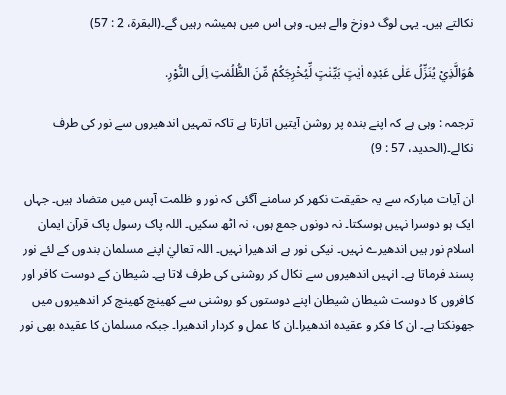نکالتے ہیں۔ یہی لوگ دوزخ والے ہیں۔ وہی اس میں ہمیشہ رہیں گے۔(البقرة، 2 : 57)

هُوَالَّذِيْ يُنَزِّلُ عَلٰی عَبْدِه اٰيٰتٍ بَيِّنٰتٍ لِّيُخْرِجَکُمْ مِّنَ الظُّلُمٰتِ اِلَی النُّوْرِ.

ترجمہ : وہی ہے کہ اپنے بندہ پر روشن آیتیں اتارتا ہے تاکہ تمہیں اندھیروں سے نور کی طرف نکالے۔(الحديد، 57 : 9)

ان آیات مبارکہ سے یہ حقیقت نکھر کر سامنے آگئی کہ نور و ظلمت آپس میں متضاد ہیں۔ جہاں ایک ہو دوسرا نہیں ہوسکتا۔ نہ دونوں جمع ہوں، نہ اٹھ سکیں۔ اللہ پاک رسول پاک قرآن ایمان اسلام نور ہیں اندھیرے نہیں۔ نیکی نور ہے اندھیرا نہیں۔ اللہ تعاليٰ اپنے مسلمان بندوں کے لئے نور پسند فرماتا ہے۔ انہیں اندھیروں سے نکال کر روشنی کی طرف لاتا ہے۔ شیطان کے دوست کافر اور کافروں کا دوست شیطان شیطان اپنے دوستوں کو روشنی سے کھینچ کھینچ کر اندھیروں میں جھونکتا ہے۔ ان کا فکر و عقیدہ اندھیرا۔ان کا عمل و کردار اندھیرا۔ جبکہ مسلمان کا عقیدہ بھی نور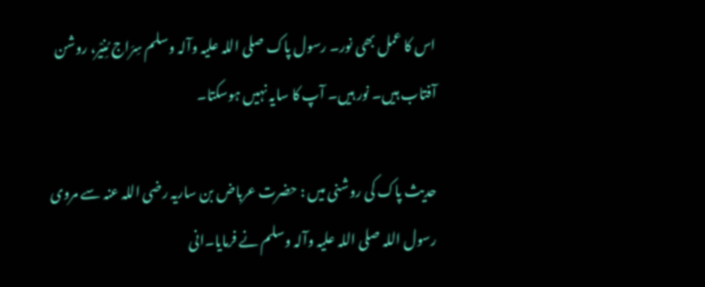اس کا عمل بھی نور۔ رسول پاک صلی اللہ علیہ وآلہ وسلم سِرَاج مُنِيْر، روشن آفتاب ہیں۔ نور ہیں۔ آپ کا سایہ نہیں ہوسکتا۔

حدیث پاک کی روشنی میں : حضرت عرباض بن ساریہ رضی اللہ عنہ سے مروی رسول اللہ صلی اللہ علیہ وآلہ وسلم نے فرمایا۔انی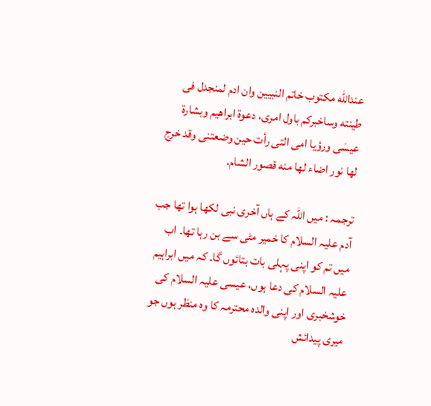عندالله مکتوب خاتم النبيين وان ادم لمنجدل فی طينته وساخبرکم باول امری، دعوة ابراهيم وبشارة عيسٰی ورؤيا امی التی رأت حين وضعتنی وقد خرج لها نور اضاء لها منه قصور الشام.

ترجمہ : میں اللہ کے ہاں آخری نبی لکھا ہوا تھا جب آدم علیہ السلام کا خمیر مٹی سے بن رہا تھا۔ اب میں تم کو اپنی پہلی بات بتائوں گا۔ کہ میں ابراہیم علیہ السلام کی دعا ہوں، عیسی علیہ السلام کی خوشخبری اور اپنی والدہ محترمہ کا وہ منظر ہوں جو میری پیدائش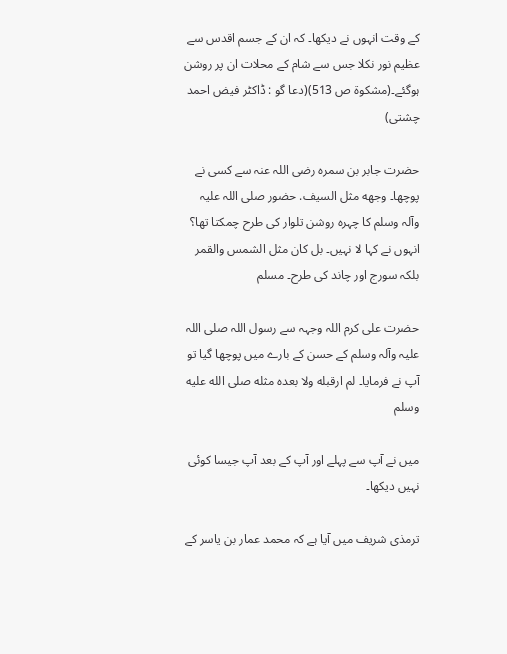کے وقت انہوں نے دیکھا۔ کہ ان کے جسم اقدس سے عظیم نور نکلا جس سے شام کے محلات ان پر روشن ہوگئے۔(مشکوة ص 513)(دعا گو : ڈاکٹر فیض احمد چشتی)

حضرت جابر بن سمرہ رضی اللہ عنہ سے کسی نے پوچھا۔ وجهه مثل السيف. حضور صلی اللہ علیہ وآلہ وسلم کا چہرہ روشن تلوار کی طرح چمکتا تھا؟ انہوں نے کہا لا نہیں۔ بل کان مثل الشمس والقمر بلکہ سورج اور چاند کی طرح۔ مسلم

حضرت علی کرم اللہ وجہہ سے رسول اللہ صلی اللہ علیہ وآلہ وسلم کے حسن کے بارے میں پوچھا گیا تو آپ نے فرمایا۔ لم ارقبله ولا بعده مثله صلی الله عليه وسلم

میں نے آپ سے پہلے اور آپ کے بعد آپ جیسا کوئی نہیں دیکھا۔

ترمذی شریف میں آیا ہے کہ محمد عمار بن یاسر کے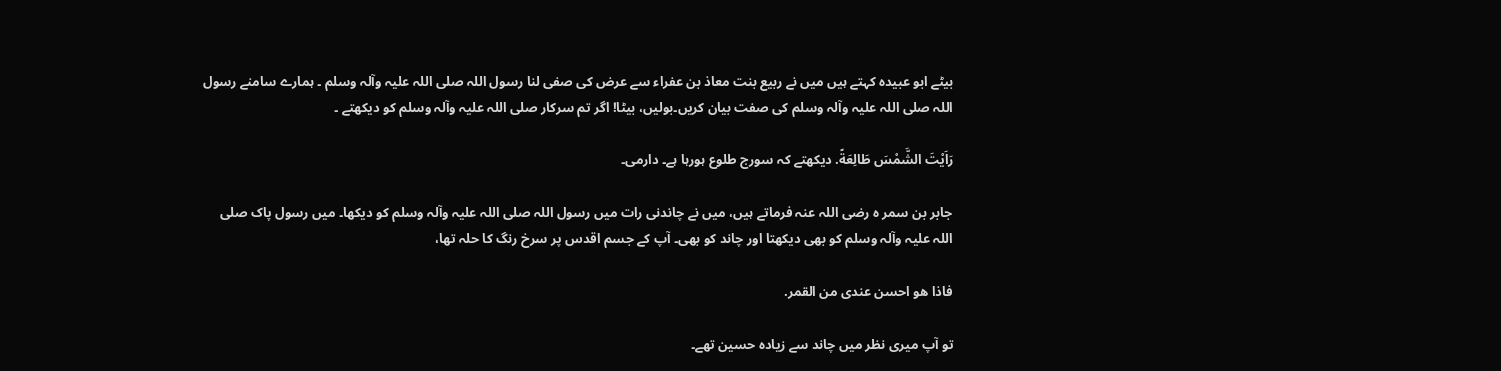بیٹے ابو عبیدہ کہتے ہیں میں نے ربیع بنت معاذ بن عفراء سے عرض کی صفی لنا رسول اللہ صلی اللہ علیہ وآلہ وسلم ۔ ہمارے سامنے رسول اللہ صلی اللہ علیہ وآلہ وسلم کی صفت بیان کریں۔بولیں، بیٹا! اگر تم سرکار صلی اللہ علیہ وآلہ وسلم کو دیکھتے ۔

رَاَيْتَ الشَّمْسَ طَالِعَةً. دیکھتے کہ سورج طلوع ہورہا ہے۔ دارمی۔

جابر بن سمر ہ رضی اللہ عنہ فرماتے ہیں، میں نے چاندنی رات میں رسول اللہ صلی اللہ علیہ وآلہ وسلم کو دیکھا۔ میں رسول پاک صلی اللہ علیہ وآلہ وسلم کو بھی دیکھتا اور چاند کو بھی۔ آپ کے جسم اقدس پر سرخ رنگ کا حلہ تھا،

فاذا هو احسن عندی من القمر.

تو آپ میری نظر میں چاند سے زیادہ حسین تھے۔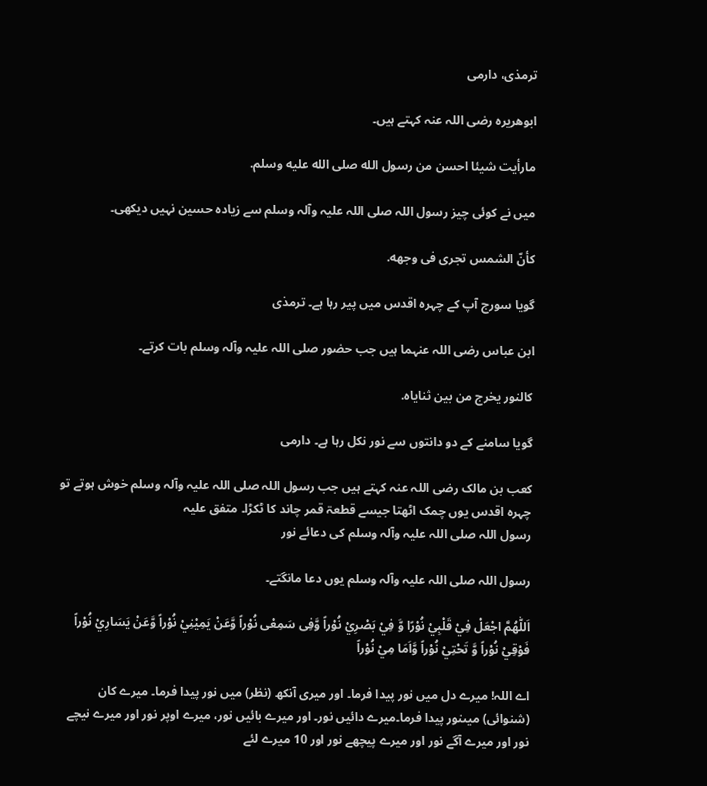ترمذی، دارمی

ابوھریرہ رضی اللہ عنہ کہتے ہیں۔

مارأيت شيئا احسن من رسول الله صلی الله عليه وسلم.

میں نے کوئی چیز رسول اللہ صلی اللہ علیہ وآلہ وسلم سے زیادہ حسین نہیں دیکھی۔

کأنّ الشمس تجری فی وجهه.

گویا سورج آپ کے چہرہ اقدس میں پیر رہا ہے۔ ترمذی

ابن عباس رضی اللہ عنہما ہیں جب حضور صلی اللہ علیہ وآلہ وسلم بات کرتے۔

کالنور يخرج من بين ثناياه.

گویا سامنے کے دو دانتوں سے نور نکل رہا ہے۔ دارمی

کعب بن مالک رضی اللہ عنہ کہتے ہیں جب رسول اللہ صلی اللہ علیہ وآلہ وسلم خوش ہوتے تو چہرہ اقدس یوں چمک اٹھتا جیسے قطعۃ قمر چاند کا ٹکڑا۔ متفق علیہ
رسول اللہ صلی اللہ علیہ وآلہ وسلم کی دعائے نور

رسول اللہ صلی اللہ علیہ وآلہ وسلم یوں دعا مانگتے۔

اَللّٰهُمَّ اجْعَلْ فِيْ قَلْبِيْ نُوْرًا وَّ فِيْ بَصْرِيْ نُوْراً وَّفِی سَمِعْی نُوْراً وَّعَنْ يَمِيْنِيْ نُوْراً وَّعَنْ يَسَارِيْ نُوْراً فَوْقِيْ نُوْراً وَّ تَحْتِيْ نُوْراً وَّاَمَا مِيْ نُوْراً

اے اللہ! میرے دل میں نور پیدا فرما۔ اور میری آنکھ (نظر) میں نور پیدا فرما۔ میرے کان (شنوائی) میںنور پیدا فرما۔میرے دائیں نور۔ اور میرے بائیں نور، میرے اوپر نور اور میرے نیچے نور اور میرے آگے نور اور میرے پیچھے نور اور 10 میرے لئے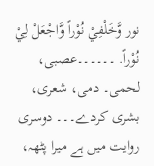نور وَّخَلْفِيْ نُوْراً وَّاجْعَلْ لِيْ نُوْراً. ۔۔۔۔۔۔عصبی، لحمی۔ دمی، شعری، بشری کردے۔۔۔ دوسری روایت میں ہے میرا پٹھہ،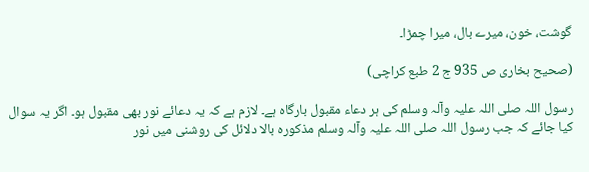گوشت، خون، میرے بال، میرا چمڑا۔

(صحيح بخاری ص 935 ج 2 طبع کراچی)

رسول اللہ صلی اللہ علیہ وآلہ وسلم کی ہر دعاء مقبول بارگاہ ہے۔ لازم ہے کہ یہ دعائے نور بھی مقبول ہو۔ اگر یہ سوال کیا جائے کہ جب رسول اللہ صلی اللہ علیہ وآلہ وسلم مذکورہ بالا دلائل کی روشنی میں نور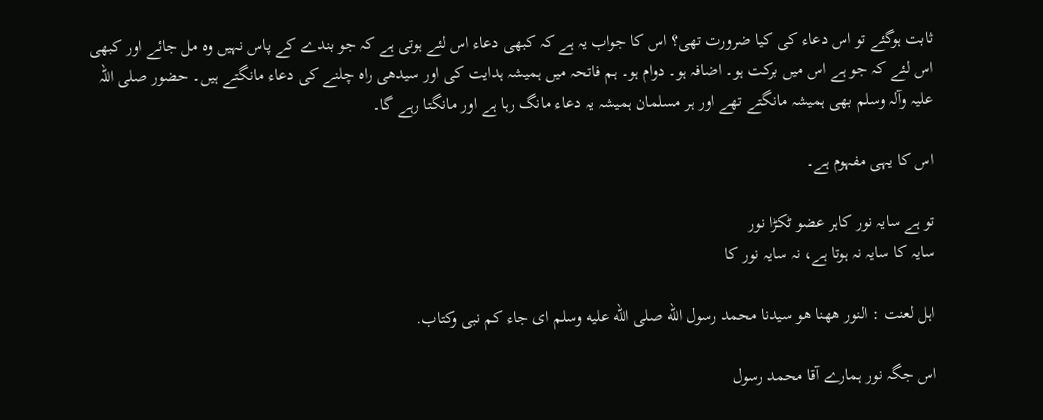ثابت ہوگئے تو اس دعاء کی کیا ضرورت تھی؟ اس کا جواب یہ ہے کہ کبھی دعاء اس لئے ہوتی ہے کہ جو بندے کے پاس نہیں وہ مل جائے اور کبھی اس لئے کہ جو ہے اس میں برکت ہو۔ اضافہ ہو۔ دوام ہو۔ ہم فاتحہ میں ہمیشہ ہدایت کی اور سیدھی راہ چلنے کی دعاء مانگتے ہیں۔ حضور صلی اللہ علیہ وآلہ وسلم بھی ہمیشہ مانگتے تھے اور ہر مسلمان ہمیشہ یہ دعاء مانگ رہا ہے اور مانگتا رہے گا۔

اس کا یہی مفہوم ہے۔

تو ہے سایہ نور کاہر عضو ٹکڑا نور
سایہ کا سایہ نہ ہوتا ہے، نہ سایہ نور کا

اہل لعنت : النور ههنا هو سيدنا محمد رسول الله صلی الله عليه وسلم ای جاء کم نبی وکتاب.

اس جگہ نور ہمارے آقا محمد رسول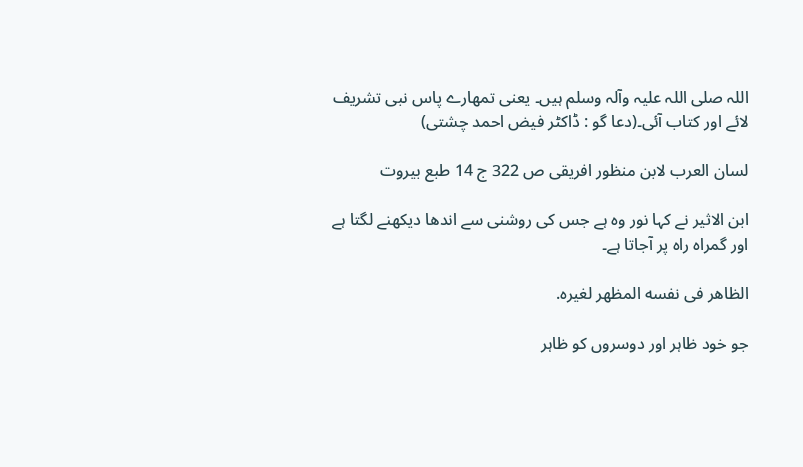اللہ صلی اللہ علیہ وآلہ وسلم ہیں۔ یعنی تمھارے پاس نبی تشریف لائے اور کتاب آئی۔(دعا گو : ڈاکٹر فیض احمد چشتی)

لسان العرب لابن منظور افريقی ص 322 ج 14 طبع بيروت

ابن الاثیر نے کہا نور وہ ہے جس کی روشنی سے اندھا دیکھنے لگتا ہے اور گمراہ راہ پر آجاتا ہے۔

الظاهر فی نفسه المظهر لغيره.

جو خود ظاہر اور دوسروں کو ظاہر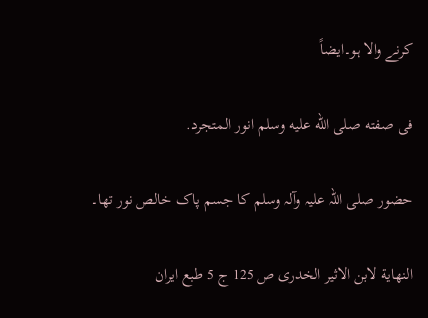کرنے والا ہو۔ایضاً

فی صفته صلی الله عليه وسلم انور المتجرد.

حضور صلی اللہ علیہ وآلہ وسلم کا جسم پاک خالص نور تھا۔

النهاية لابن الاثير الخدری ص 125 ج 5 طبع ايران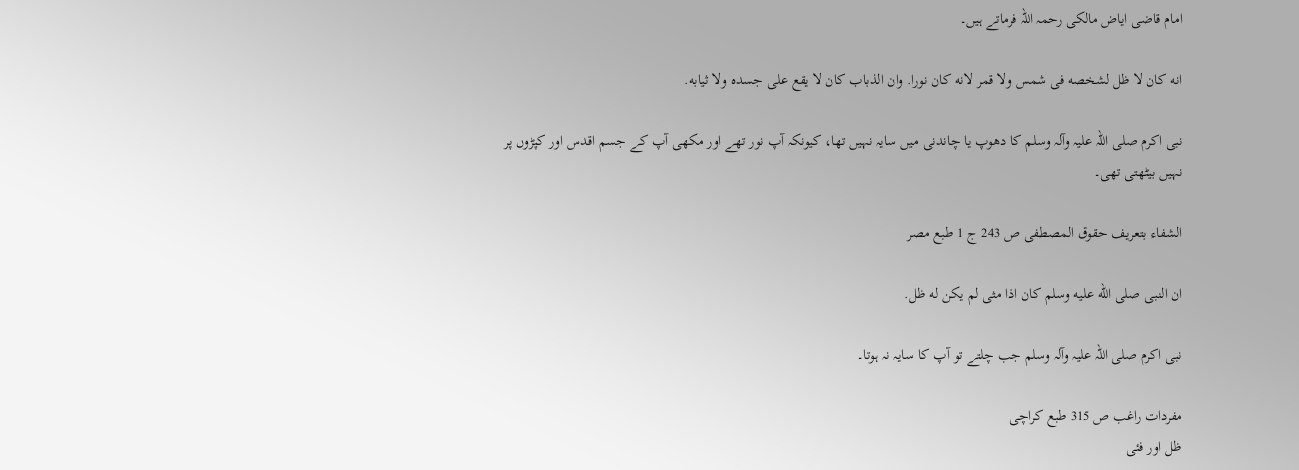امام قاضی ایاض مالکی رحمہ اللہ فرماتے ہیں۔

انه کان لا ظل لشخصه فی شمس ولا قمر لانه کان نورا. وان الذباب کان لا يقع علی جسده ولا ثيابه.

نبی اکرم صلی اللہ علیہ وآلہ وسلم کا دھوپ یا چاندنی میں سایہ نہیں تھا، کیونکہ آپ نور تھے اور مکھی آپ کے جسم اقدس اور کپڑوں پر نہیں بیٹھتی تھی۔

الشفاء بتعريف حقوق المصطفی ص 243 ج 1 طبع مصر

ان النبی صلی الله عليه وسلم کان اذا مثی لم يکن له ظل.

نبی اکرم صلی اللہ علیہ وآلہ وسلم جب چلتے تو آپ کا سایہ نہ ہوتا۔

مفردات راغب ص 315 طبع کراچی
ظل اور فئی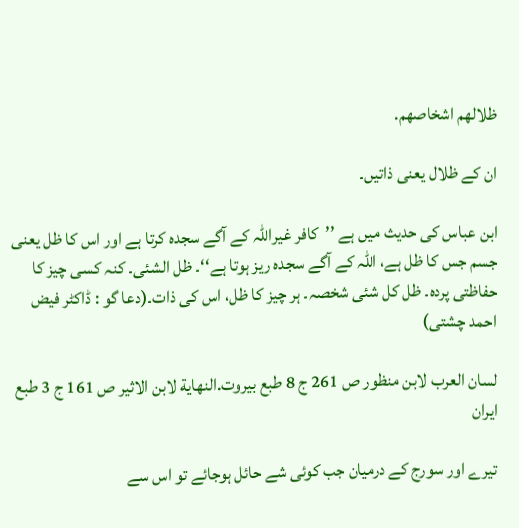ظلالهم اشخاصهم.

ان کے ظلال یعنی ذاتیں۔

ابن عباس کی حدیث میں ہے ’’کافر غیراللہ کے آگے سجدہ کرتا ہے اور اس کا ظل یعنی جسم جس کا ظل ہے، اللہ کے آگے سجدہ ریز ہوتا ہے‘‘۔ ظل الشئی۔ کنہ کسی چیز کا حفاظتی پردہ۔ ظل کل شئی شخصہ۔ ہر چیز کا ظل، اس کی ذات۔(دعا گو : ڈاکٹر فیض احمد چشتی)

لسان العرب لابن منظور ص 261 ج 8 طبع بيروت.النهاية لابن الاثير ص 161 ج 3 طبع ايران

تیرے اور سورج کے درمیان جب کوئی شے حائل ہوجائے تو اس سے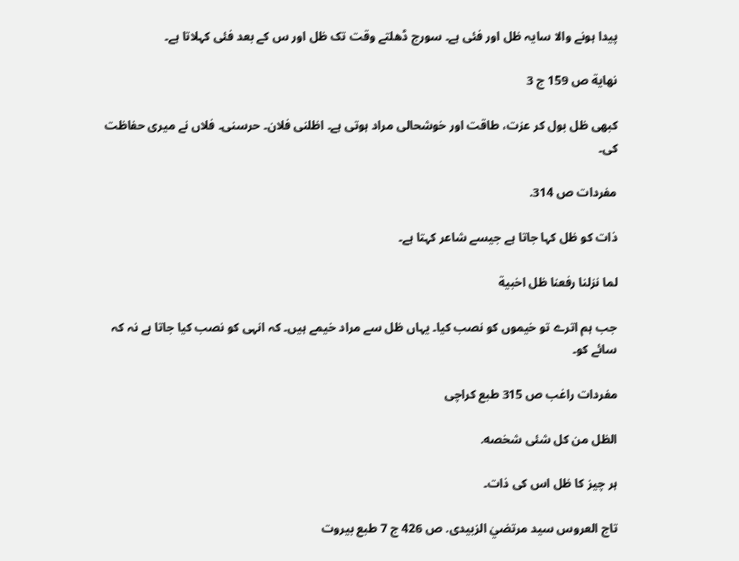پیدا ہونے والا سایہ ظل اور فئی ہے۔ سورج ڈھلتے وقت تک ظل اور س کے بعد فئی کہلاتا ہے۔

نهاية ص 159 ج 3

کبھی ظل بول کر عزت، طاقت اور خوشحالی مراد ہوتی ہے۔ اظلنی فلان۔ حرسنی۔ فلاں نے میری حفاظت کی۔

مفردات ص 314.

ذات کو ظل کہا جاتا ہے جیسے شاعر کہتا ہے۔

لما نزلنا رفعنا ظل اخبية

جب ہم اترے تو خیموں کو نصب کیا۔ یہاں ظل سے مراد خیمے ہیں۔ کہ انہی کو نصب کیا جاتا ہے نہ کہ سائے کو۔

مفردات راغب ص 315 طبع کراچی

الظل من کل شئی شخصه.

ہر چیز کا ظل اس کی ذات۔

تاج العروس سيد مرتضيٰ الزبيدی. ص 426 ج 7 طبع بيروت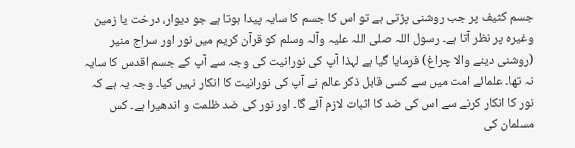جسم کثیف پر جب روشنی پڑتی ہے تو اس کا جسم کا سایہ پیدا ہوتا ہے جو دیوار، درخت یا زمین وغیرہ پر نظر آتا ہے۔ رسول اللہ صلی اللہ علیہ وآلہ وسلم کو قرآن کریم میں نور اور سراج منیر (روشنی دینے والا چراغ) فرمایا گیا ہے لہذا آپ کی نورانیت کی وجہ سے آپ کے جسم اقدس کا سایہ نہ تھا۔ علمائے امت میں سے کسی قابل ذکر عالم نے آپ کی نورانیت کا انکار نہیں کیا۔ وجہ یہ ہے کہ نور کا انکار کرنے سے اس کی ضد کا اثبات لازم آئے گا۔ اور نور کی ضد ظلمت و اندھیرا ہے۔ کس مسلمان کی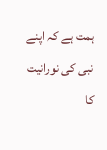ہمت ہے کہ اپنے نبی کی نورانیت کا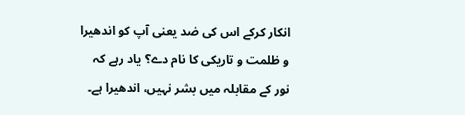انکار کرکے اس کی ضد یعنی آپ کو اندھیرا و ظلمت و تاریکی کا نام دے؟ یاد رہے کہ نور کے مقابلہ میں بشر نہیں، اندھیرا ہے۔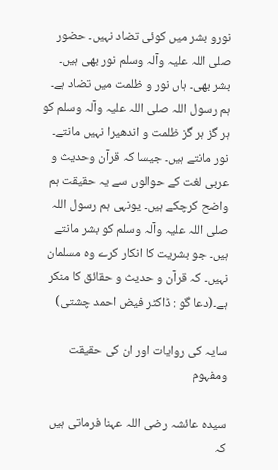نورو بشر میں کوئی تضاد نہیں۔ حضور صلی اللہ علیہ وآلہ وسلم نور بھی ہیں۔ بشر بھی۔ ہاں نور و ظلمت میں تضاد ہے۔ ہم رسول اللہ صلی اللہ علیہ وآلہ وسلم کو ہر گز ہر گز ظلمت و اندھیرا نہیں مانتے۔ نور مانتے ہیں۔ جیسا کہ قرآن وحدیث و عربی لغت کے حوالوں سے یہ حقیقت ہم واضح کرچکے ہیں۔ یونہی ہم رسول اللہ صلی اللہ علیہ وآلہ وسلم کو بشر مانتے ہیں۔ جو بشریت کا انکار کرے وہ مسلمان نہیں۔ کہ قرآن و حدیث و حقائق کا منکر ہے۔(دعا گو : ڈاکٹر فیض احمد چشتی)

سایہ کی روایات اور ان کی حقیقت ومفہوم

سیدہ عائشہ رضی اللہ عہنا فرماتی ہیں کہ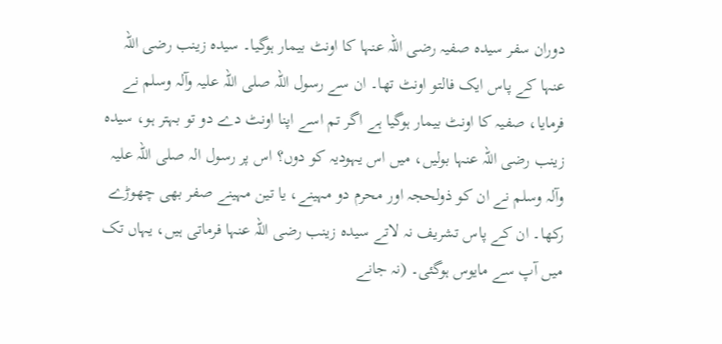دوران سفر سیدہ صفیہ رضی اللہ عنہا کا اونٹ بیمار ہوگیا۔ سیدہ زینب رضی اللہ عنہا کے پاس ایک فالتو اونٹ تھا۔ ان سے رسول اللہ صلی اللہ علیہ وآلہ وسلم نے فرمایا، صفیہ کا اونٹ بیمار ہوگیا ہے اگر تم اسے اپنا اونٹ دے دو تو بہتر ہو، سیدہ زینب رضی اللہ عنہا بولیں، میں اس یہودیہ کو دوں؟ اس پر رسول الہ صلی اللہ علیہ وآلہ وسلم نے ان کو ذولحجہ اور محرم دو مہینے، یا تین مہینے صفر بھی چھوڑے رکھا۔ ان کے پاس تشریف نہ لاتے سیدہ زینب رضی اللہ عنہا فرماتی ہیں، یہاں تک میں آپ سے مایوس ہوگئی۔ (نہ جانے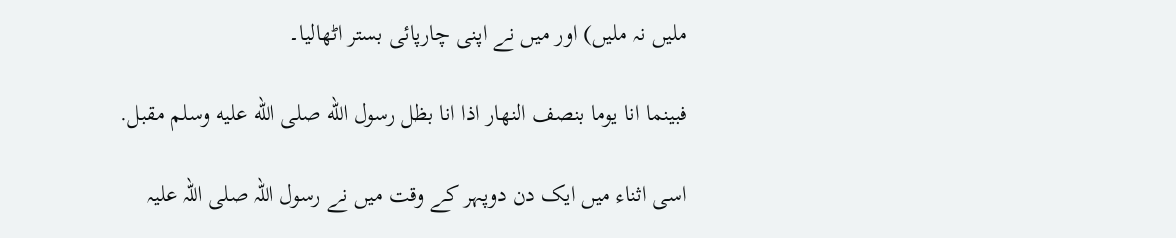ملیں نہ ملیں) اور میں نے اپنی چارپائی بستر اٹھالیا۔

فبينما انا يوما بنصف النهار اذا انا بظل رسول الله صلی الله عليه وسلم مقبل.

اسی اثناء میں ایک دن دوپہر کے وقت میں نے رسول اللہ صلی اللہ علیہ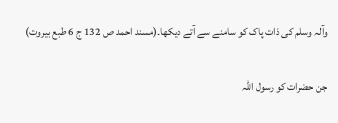وآلہ وسلم کی ذات پاک کو سامنے سے آتے دیکھا۔(مسند احمد ص 132 ج 6 طبع بيروت)

جن حضرات کو رسول اللہ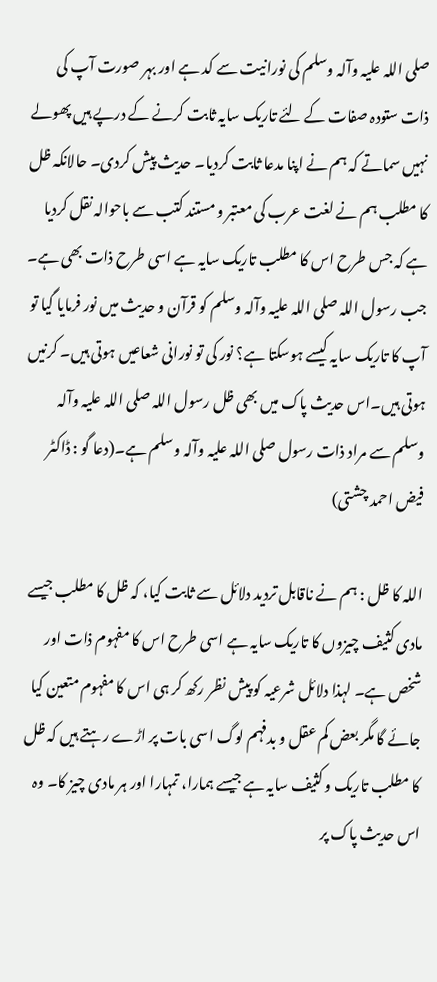صلی اللہ علیہ وآلہ وسلم کی نورانیت سے کد ہے اور بہر صورت آپ کی ذات ستودہ صفات کے لئے تاریک سایہ ثابت کرنے کے درپے ہیں پھولے نہیں سماتے کہ ہم نے اپنا مدعا ثابت کردیا۔ حدیث پیش کردی۔ حالانکہ ظل کا مطلب ہم نے لغت عرب کی معتبر و مستند کتب سے باحوالہ نقل کردیا ہے کہ جس طرح اس کا مطلب تاریک سایہ ہے اسی طرح ذات بھی ہے۔ جب رسول اللہ صلی اللہ علیہ وآلہ وسلم کو قرآن و حدیث میں نور فرمایا گیا تو آپ کا تاریک سایہ کیسے ہوسکتا ہے؟ نور کی تو نورانی شعاعیں ہوتی ہیں۔ کرنیں ہوتی ہیں۔اس حدیث پاک میں بھی ظل رسول اللہ صلی اللہ علیہ وآلہ وسلم سے مراد ذات رسول صلی اللہ علیہ وآلہ وسلم ہے۔(دعا گو : ڈاکٹر فیض احمد چشتی)

اللہ کا ظل : ہم نے ناقابل تردید دلائل سے ثابت کیا، کہ ظل کا مطلب جیسے مادی کثیف چیزوں کا تاریک سایہ ہے اسی طرح اس کا مفہوم ذات اور شخص ہے۔ لہذا دلائل شرعیہ کو پیش نظر رکھ کر ہی اس کا مفہوم متعین کیا جائے گا مگر بعض کم عقل و بدفہم لوگ اسی بات پر اڑے رہتے ہیں کہ ظل کا مطلب تاریک و کثیف سایہ ہے جیسے ہمارا، تمہارا اور ہر مادی چیز کا۔ وہ اس حدیث پاک پر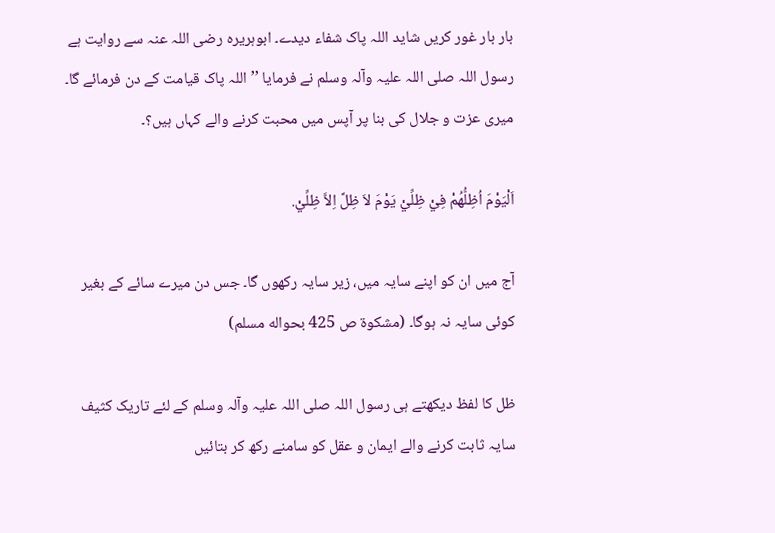بار بار غور کریں شاید اللہ پاک شفاء دیدے۔ ابوہریرہ رضی اللہ عنہ سے روایت ہے رسول اللہ صلی اللہ علیہ وآلہ وسلم نے فرمایا ’’اللہ پاک قیامت کے دن فرمائے گا۔ میری عزت و جلال کی بنا پر آپس میں محبت کرنے والے کہاں ہیں؟۔

اَلْيَوْمَ اُظِلُّهُمْ فِيْ ظِلِّيْ يَوْمَ لاَ ظِلَّ اِلاَّ ظِلِّيْ.

آج میں ان کو اپنے سایہ میں، زیر سایہ رکھوں گا۔ جس دن میرے سائے کے بغیر کوئی سایہ نہ ہوگا۔ (مشکوة ص 425 بحواله مسلم)

ظل کا لفظ دیکھتے ہی رسول اللہ صلی اللہ علیہ وآلہ وسلم کے لئے تاریک کثیف سایہ ثابت کرنے والے ایمان و عقل کو سامنے رکھ کر بتائیں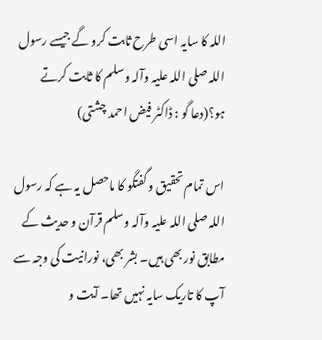اللہ کا سایہ اسی طرح ثابت کرو گے جیسے رسول اللہ صلی اللہ علیہ وآلہ وسلم کا ثابت کرتے ہو؟(دعا گو : ڈاکٹر فیض احمد چشتی)

اس تمام تحقیق و گفتگو کا ماحصل یہ ہے کہ رسول اللہ صلی اللہ علیہ وآلہ وسلم قرآن و حدیث کے مطابق نور بھی ہیں۔ بشر بھی، نورانیت کی وجہ سے آپ کا تاریک سایہ نہیں تھا۔ آیت و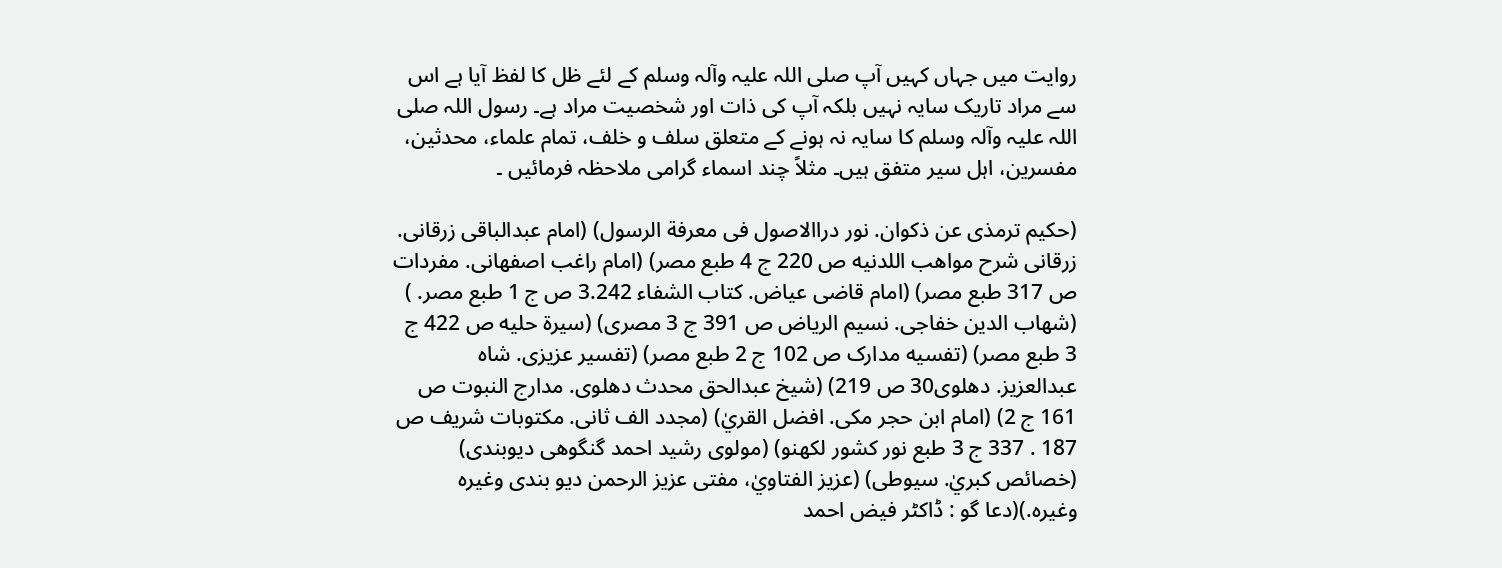روایت میں جہاں کہیں آپ صلی اللہ علیہ وآلہ وسلم کے لئے ظل کا لفظ آیا ہے اس سے مراد تاریک سایہ نہیں بلکہ آپ کی ذات اور شخصیت مراد ہے۔ رسول اللہ صلی اللہ علیہ وآلہ وسلم کا سایہ نہ ہونے کے متعلق سلف و خلف، تمام علماء، محدثین، مفسرین، اہل سیر متفق ہیں۔ مثلاً چند اسماء گرامی ملاحظہ فرمائیں ۔

(حکيم ترمذی عن ذکوان. نور دراالاصول فی معرفة الرسول) (امام عبدالباقی زرقانی. زرقانی شرح مواهب اللدنيه ص 220 ج 4 طبع مصر) (امام راغب اصفهانی. مفردات ص 317 طبع مصر) (امام قاضی عياض. کتاب الشفاء 3.242 ص ج 1 طبع مصر. ) (شهاب الدين خفاجی. نسيم الرياض ص 391 ج 3 مصری) (سيرة حليه ص 422 ج 3 طبع مصر) (تفسيه مدارک ص 102 ج 2 طبع مصر) (تفسير عزيزی. شاه عبدالعزيز. دهلوی30 ص 219) (شيخ عبدالحق محدث دهلوی. مدارج النبوت ص 161 ج 2) (امام ابن حجر مکی. افضل القريٰ) (مجدد الف ثانی. مکتوبات شريف ص 187 . 337 ج 3 طبع نور کشور لکهنو) (مولوی رشيد احمد گنگوهی ديوبندی) (خصائص کبريٰ. سيوطی) (عزيز الفتاويٰ، مفتی عزيز الرحمن ديو بندی وغيره وغيره.)(دعا گو : ڈاکٹر فیض احمد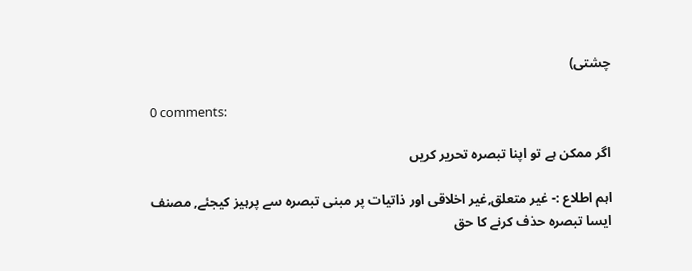چشتی)

0 comments:

اگر ممکن ہے تو اپنا تبصرہ تحریر کریں

اہم اطلاع :- غیر متعلق,غیر اخلاقی اور ذاتیات پر مبنی تبصرہ سے پرہیز کیجئے, مصنف ایسا تبصرہ حذف کرنے کا حق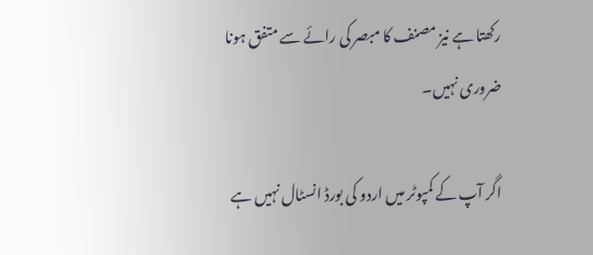رکھتا ہے نیز مصنف کا مبصر کی رائے سے متفق ہونا ضروری نہیں۔

اگر آپ کے کمپوٹر میں اردو کی بورڈ انسٹال نہیں ہے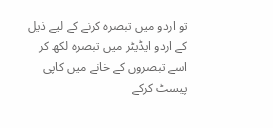تو اردو میں تبصرہ کرنے کے لیے ذیل کے اردو ایڈیٹر میں تبصرہ لکھ کر اسے تبصروں کے خانے میں کاپی پیسٹ کرکے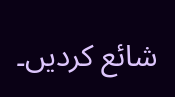شائع کردیں۔